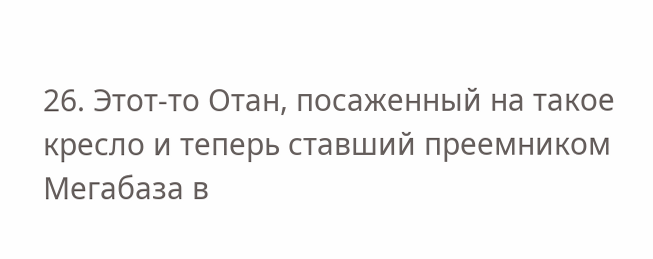26. Этот‑то Отан, посаженный на такое кресло и теперь ставший преемником Мегабаза в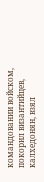командовании войском, покорил византийцев, калхедонян, взял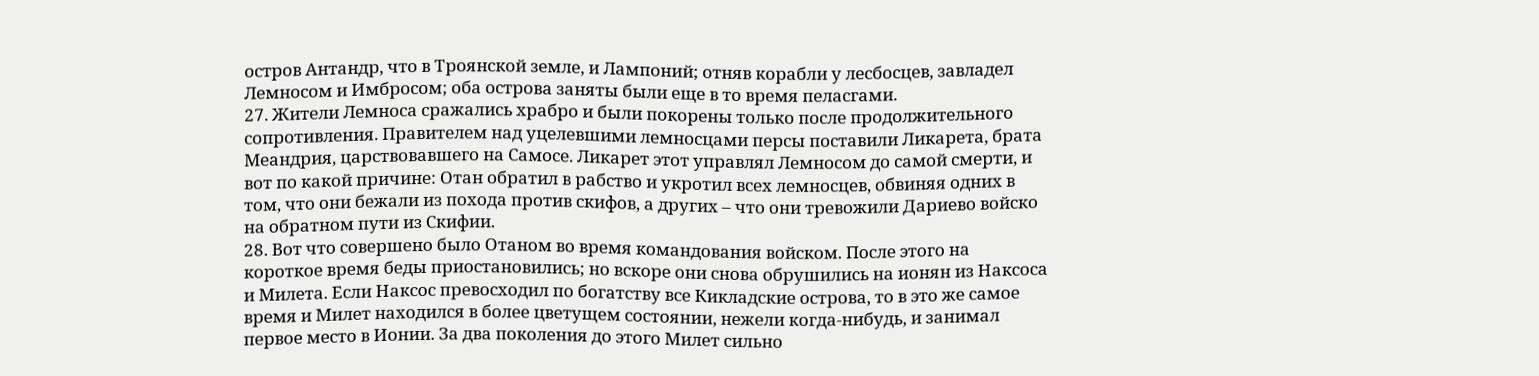остров Антандр, что в Троянской земле, и Лампоний; отняв корабли у лесбосцев, завладел Лемносом и Имбросом; оба острова заняты были еще в то время пеласгами.
27. Жители Лемноса сражались храбро и были покорены только после продолжительного сопротивления. Правителем над уцелевшими лемносцами персы поставили Ликарета, брата Меандрия, царствовавшего на Самосе. Ликарет этот управлял Лемносом до самой смерти, и вот по какой причине: Отан обратил в рабство и укротил всех лемносцев, обвиняя одних в том, что они бежали из похода против скифов, а других – что они тревожили Дариево войско на обратном пути из Скифии.
28. Вот что совершено было Отаном во время командования войском. После этого на короткое время беды приостановились; но вскоре они снова обрушились на ионян из Наксоса и Милета. Если Наксос превосходил по богатству все Кикладские острова, то в это же самое время и Милет находился в более цветущем состоянии, нежели когда‑нибудь, и занимал первое место в Ионии. За два поколения до этого Милет сильно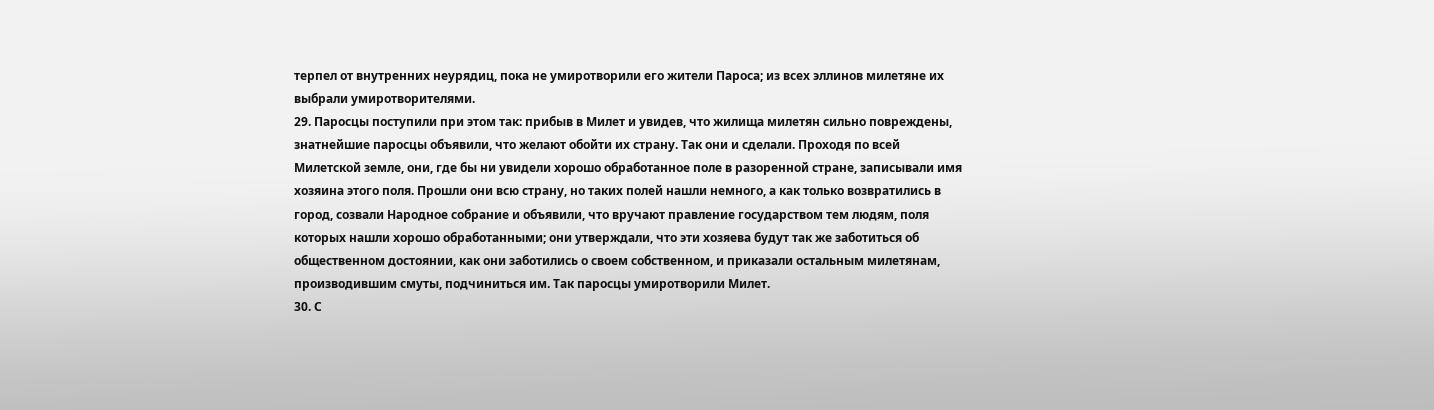терпел от внутренних неурядиц, пока не умиротворили его жители Пароса; из всех эллинов милетяне их выбрали умиротворителями.
29. Паросцы поступили при этом так: прибыв в Милет и увидев, что жилища милетян сильно повреждены, знатнейшие паросцы объявили, что желают обойти их страну. Так они и сделали. Проходя по всей Милетской земле, они, где бы ни увидели хорошо обработанное поле в разоренной стране, записывали имя хозяина этого поля. Прошли они всю страну, но таких полей нашли немного, а как только возвратились в город, созвали Народное собрание и объявили, что вручают правление государством тем людям, поля которых нашли хорошо обработанными; они утверждали, что эти хозяева будут так же заботиться об общественном достоянии, как они заботились о своем собственном, и приказали остальным милетянам, производившим смуты, подчиниться им. Так паросцы умиротворили Милет.
30. С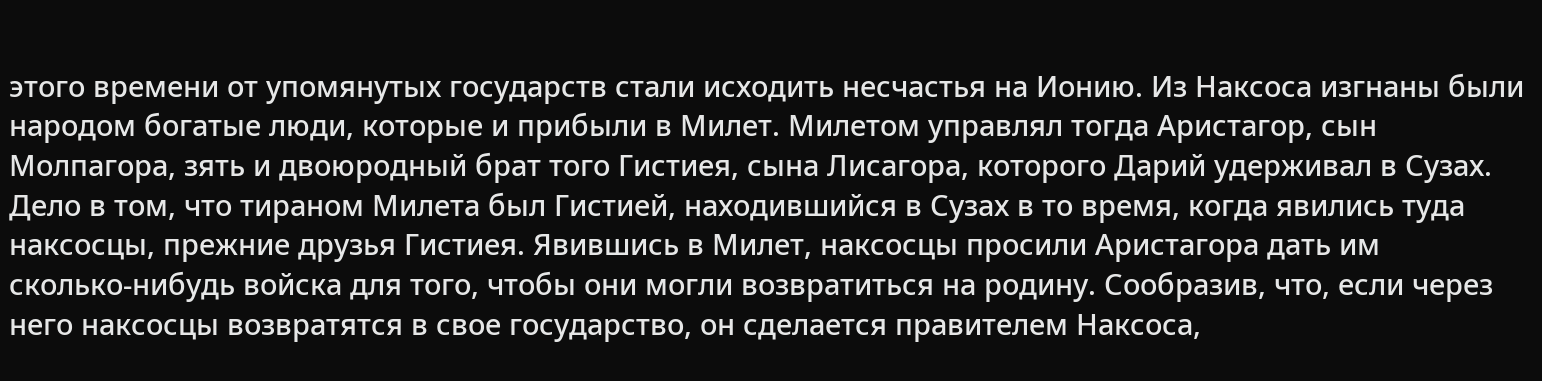этого времени от упомянутых государств стали исходить несчастья на Ионию. Из Наксоса изгнаны были народом богатые люди, которые и прибыли в Милет. Милетом управлял тогда Аристагор, сын Молпагора, зять и двоюродный брат того Гистиея, сына Лисагора, которого Дарий удерживал в Сузах. Дело в том, что тираном Милета был Гистией, находившийся в Сузах в то время, когда явились туда наксосцы, прежние друзья Гистиея. Явившись в Милет, наксосцы просили Аристагора дать им сколько‑нибудь войска для того, чтобы они могли возвратиться на родину. Сообразив, что, если через него наксосцы возвратятся в свое государство, он сделается правителем Наксоса,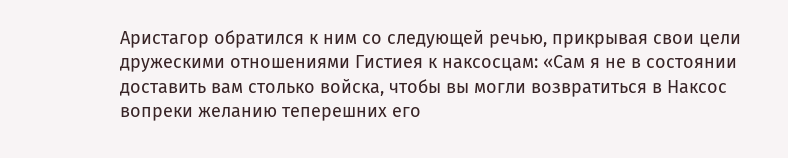Аристагор обратился к ним со следующей речью, прикрывая свои цели дружескими отношениями Гистиея к наксосцам: «Сам я не в состоянии доставить вам столько войска, чтобы вы могли возвратиться в Наксос вопреки желанию теперешних его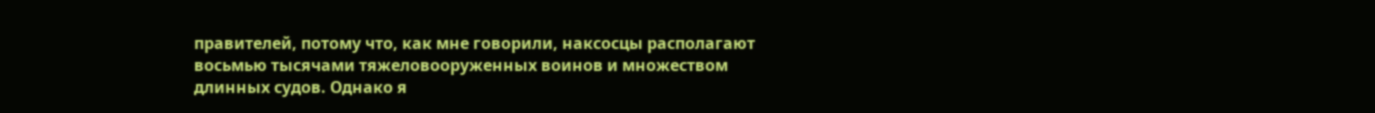правителей, потому что, как мне говорили, наксосцы располагают восьмью тысячами тяжеловооруженных воинов и множеством длинных судов. Однако я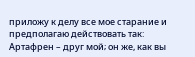приложу к делу все мое старание и предполагаю действовать так: Артафрен – друг мой; он же, как вы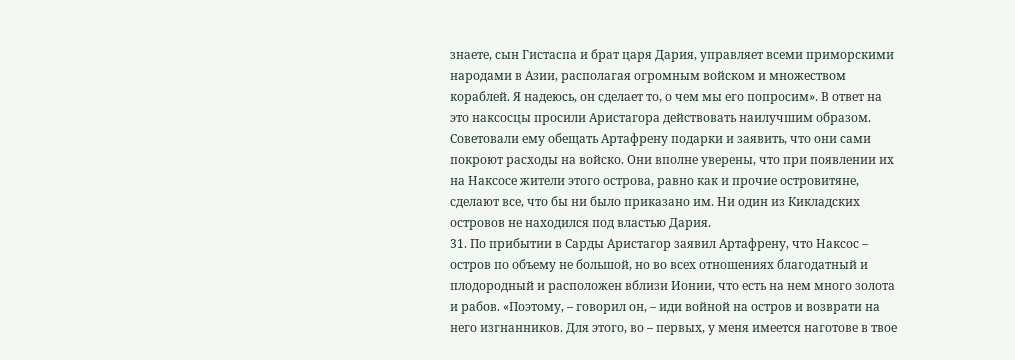знаете, сын Гистаспа и брат царя Дария, управляет всеми приморскими народами в Азии, располагая огромным войском и множеством кораблей. Я надеюсь, он сделает то, о чем мы его попросим». В ответ на это наксосцы просили Аристагора действовать наилучшим образом. Советовали ему обещать Артафрену подарки и заявить, что они сами покроют расходы на войско. Они вполне уверены, что при появлении их на Наксосе жители этого острова, равно как и прочие островитяне, сделают все, что бы ни было приказано им. Ни один из Кикладских островов не находился под властью Дария.
31. По прибытии в Сарды Аристагор заявил Артафрену, что Наксос – остров по объему не большой, но во всех отношениях благодатный и плодородный и расположен вблизи Ионии, что есть на нем много золота и рабов. «Поэтому, – говорил он, – иди войной на остров и возврати на него изгнанников. Для этого, во – первых, у меня имеется наготове в твое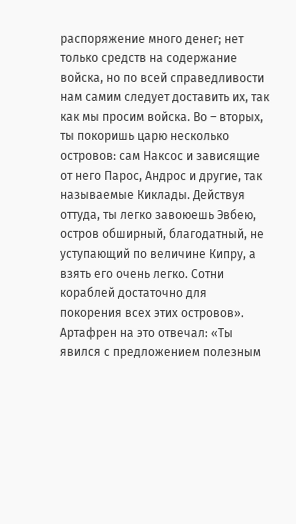распоряжение много денег; нет только средств на содержание войска, но по всей справедливости нам самим следует доставить их, так как мы просим войска. Во – вторых, ты покоришь царю несколько островов: сам Наксос и зависящие от него Парос, Андрос и другие, так называемые Киклады. Действуя оттуда, ты легко завоюешь Эвбею, остров обширный, благодатный, не уступающий по величине Кипру, а взять его очень легко. Сотни кораблей достаточно для покорения всех этих островов». Артафрен на это отвечал: «Ты явился с предложением полезным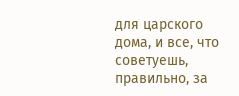для царского дома, и все, что советуешь, правильно, за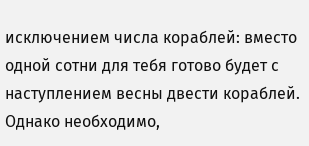исключением числа кораблей: вместо одной сотни для тебя готово будет с наступлением весны двести кораблей. Однако необходимо,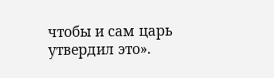чтобы и сам царь утвердил это».